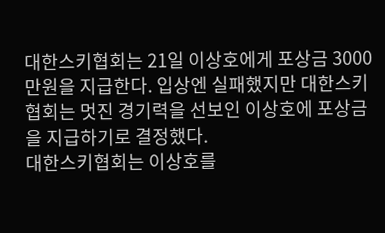대한스키협회는 21일 이상호에게 포상금 3000만원을 지급한다. 입상엔 실패했지만 대한스키협회는 멋진 경기력을 선보인 이상호에 포상금을 지급하기로 결정했다.
대한스키협회는 이상호를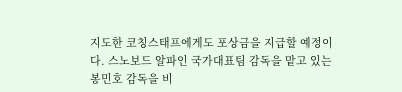지도한 코칭스태프에게도 포상금을 지급할 예정이다. 스노보드 알파인 국가대표팀 감독을 맡고 있는 봉민호 감독을 비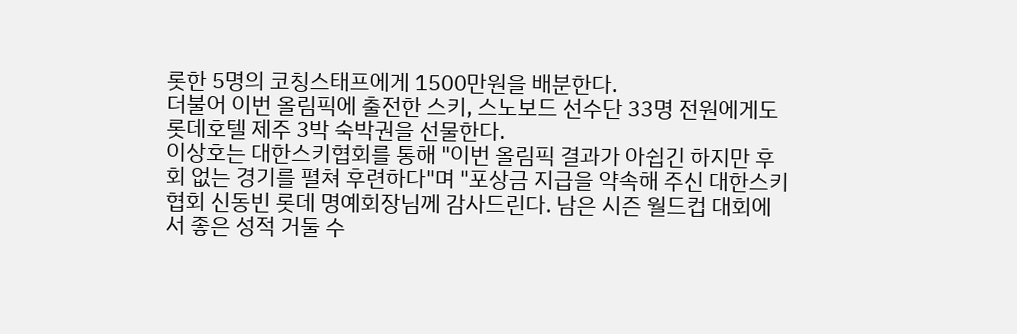롯한 5명의 코칭스태프에게 1500만원을 배분한다.
더불어 이번 올림픽에 출전한 스키, 스노보드 선수단 33명 전원에게도 롯데호텔 제주 3박 숙박권을 선물한다.
이상호는 대한스키협회를 통해 "이번 올림픽 결과가 아쉽긴 하지만 후회 없는 경기를 펼쳐 후련하다"며 "포상금 지급을 약속해 주신 대한스키협회 신동빈 롯데 명예회장님께 감사드린다. 남은 시즌 월드컵 대회에서 좋은 성적 거둘 수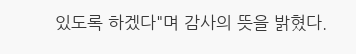있도록 하겠다"며 감사의 뜻을 밝혔다.